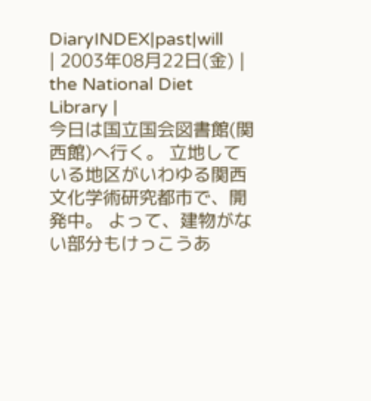DiaryINDEX|past|will
| 2003年08月22日(金) |
the National Diet Library |
今日は国立国会図書館(関西館)へ行く。 立地している地区がいわゆる関西文化学術研究都市で、開発中。 よって、建物がない部分もけっこうあ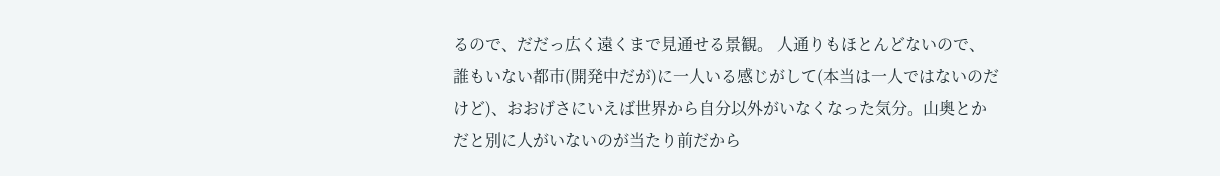るので、だだっ広く遠くまで見通せる景観。 人通りもほとんどないので、誰もいない都市(開発中だが)に一人いる感じがして(本当は一人ではないのだけど)、おおげさにいえば世界から自分以外がいなくなった気分。山奥とかだと別に人がいないのが当たり前だから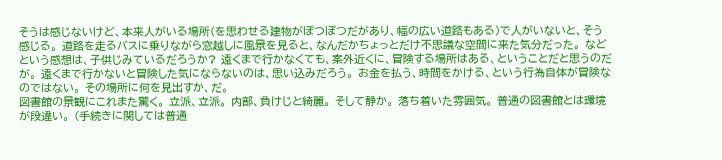そうは感じないけど、本来人がいる場所(を思わせる建物がぽつぽつだがあり、幅の広い道路もある)で人がいないと、そう感じる。 道路を走るバスに乗りながら窓越しに風景を見ると、なんだかちょっとだけ不思議な空間に来た気分だった。 などという感想は、子供じみているだろうか? 遠くまで行かなくても、案外近くに、冒険する場所はある、ということだと思うのだが。 遠くまで行かないと冒険した気にならないのは、思い込みだろう。 お金を払う、時間をかける、という行為自体が冒険なのではない。 その場所に何を見出すか、だ。
図書館の景観にこれまた驚く。 立派、立派。 内部、負けじと綺麗。 そして静か。 落ち着いた雰囲気。 普通の図書館とは環境が段違い。 (手続きに関しては普通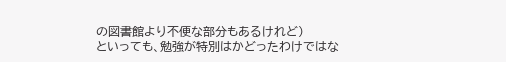の図書館より不便な部分もあるけれど)
といっても、勉強が特別はかどったわけではな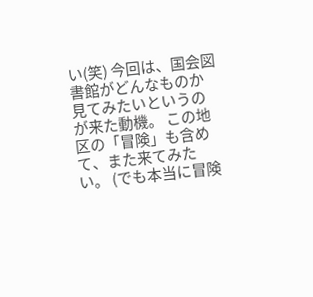い(笑) 今回は、国会図書館がどんなものか見てみたいというのが来た動機。 この地区の「冒険」も含めて、また来てみたい。 (でも本当に冒険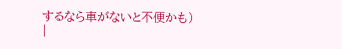するなら車がないと不便かも)
|